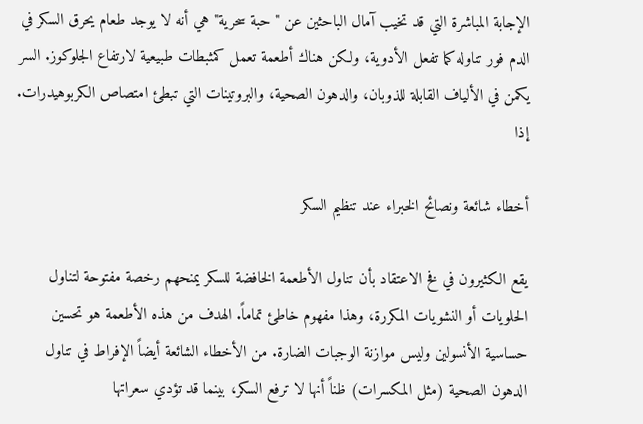الإجابة المباشرة التي قد تخيب آمال الباحثين عن "حبة سحرية" هي أنه لا يوجد طعام يحرق السكر في الدم فور تناوله كما تفعل الأدوية، ولكن هناك أطعمة تعمل كمثبطات طبيعية لارتفاع الجلوكوز. السر يكمن في الألياف القابلة للذوبان، والدهون الصحية، والبروتينات التي تبطئ امتصاص الكربوهيدرات. إذا

أخطاء شائعة ونصائح الخبراء عند تنظيم السكر

يقع الكثيرون في فخ الاعتقاد بأن تناول الأطعمة الخافضة للسكر يمنحهم رخصة مفتوحة لتناول الحلويات أو النشويات المكررة، وهذا مفهوم خاطئ تماماً. الهدف من هذه الأطعمة هو تحسين حساسية الأنسولين وليس موازنة الوجبات الضارة. من الأخطاء الشائعة أيضاً الإفراط في تناول الدهون الصحية (مثل المكسرات) ظناً أنها لا ترفع السكر، بينما قد تؤدي سعراتها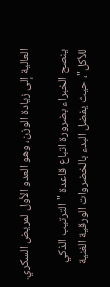العالية إلى زيادة الوزن، وهو العدو الأول لمريض السكري.

ينصح الخبراء بضرورة اتباع قاعدة "الترتيب الذكي للأكل"، حيث يفضل البدء بالخضروات الورقية الغنية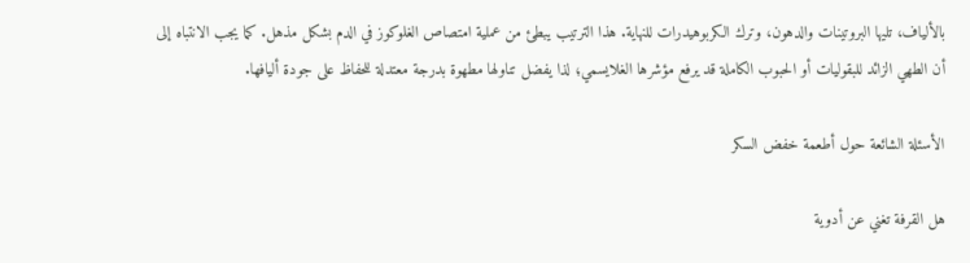بالألياف، تليها البروتينات والدهون، وترك الكربوهيدرات للنهاية. هذا الترتيب يبطئ من عملية امتصاص الغلوكوز في الدم بشكل مذهل. كما يجب الانتباه إلى أن الطهي الزائد للبقوليات أو الحبوب الكاملة قد يرفع مؤشرها الغلايسمي؛ لذا يفضل تناولها مطهوة بدرجة معتدلة للحفاظ على جودة أليافها.

الأسئلة الشائعة حول أطعمة خفض السكر

هل القرفة تغني عن أدوية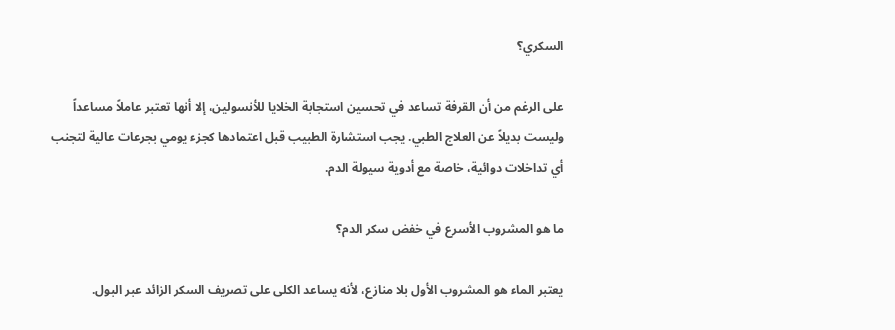السكري؟

على الرغم من أن القرفة تساعد في تحسين استجابة الخلايا للأنسولين، إلا أنها تعتبر عاملاً مساعداً وليست بديلاً عن العلاج الطبي. يجب استشارة الطبيب قبل اعتمادها كجزء يومي بجرعات عالية لتجنب أي تداخلات دوائية، خاصة مع أدوية سيولة الدم.

ما هو المشروب الأسرع في خفض سكر الدم؟

يعتبر الماء هو المشروب الأول بلا منازع، لأنه يساعد الكلى على تصريف السكر الزائد عبر البول.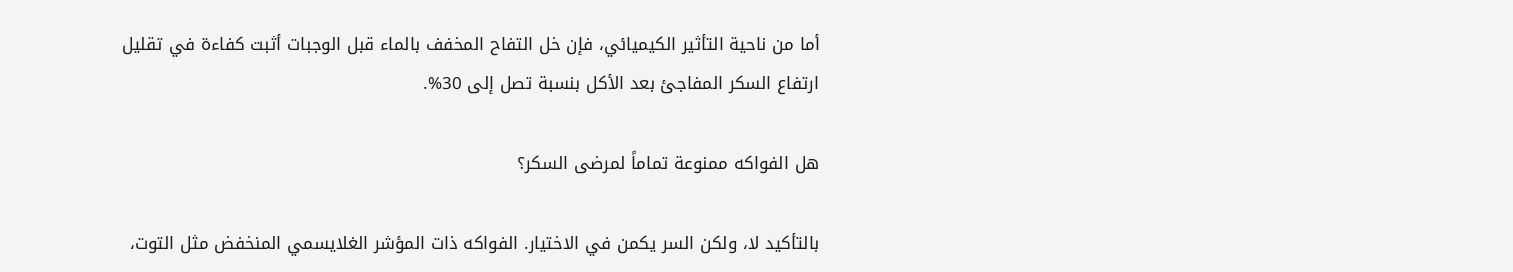أما من ناحية التأثير الكيميائي، فإن خل التفاح المخفف بالماء قبل الوجبات أثبت كفاءة في تقليل ارتفاع السكر المفاجئ بعد الأكل بنسبة تصل إلى 30%.

هل الفواكه ممنوعة تماماً لمرضى السكر؟

بالتأكيد لا، ولكن السر يكمن في الاختيار. الفواكه ذات المؤشر الغلايسمي المنخفض مثل التوت،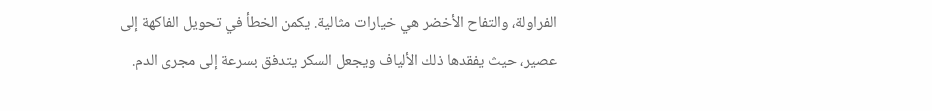الفراولة، والتفاح الأخضر هي خيارات مثالية. يكمن الخطأ في تحويل الفاكهة إلى عصير، حيث يفقدها ذلك الألياف ويجعل السكر يتدفق بسرعة إلى مجرى الدم.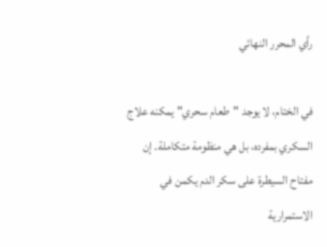رأي المحرر النهائي

في الختام، لا يوجد "طعام سحري" يمكنه علاج السكري بمفرده، بل هي منظومة متكاملة. إن مفتاح السيطرة على سكر الدم يكمن في الاستمرارية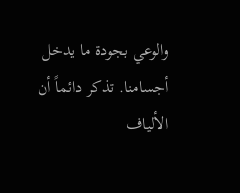والوعي بجودة ما يدخل أجسامنا. تذكر دائماً أن الألياف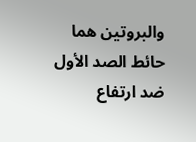والبروتين هما حائط الصد الأول ضد ارتفاع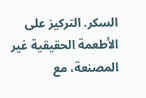السكر. التركيز على الأطعمة الحقيقية غير المصنعة، مع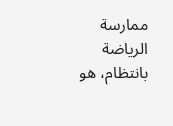ممارسة الرياضة بانتظام، هو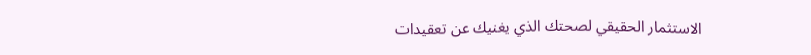الاستثمار الحقيقي لصحتك الذي يغنيك عن تعقيدات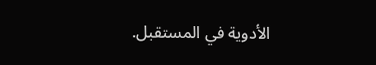الأدوية في المستقبل.